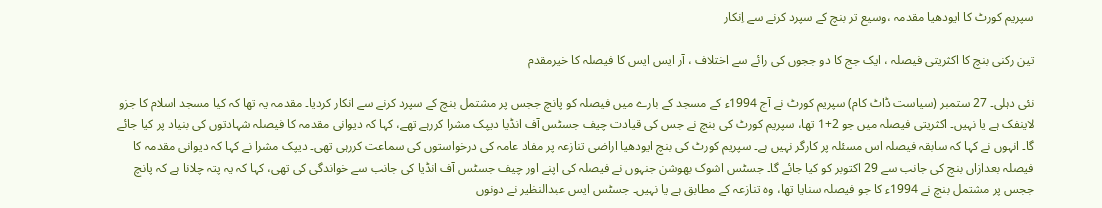سپریم کورٹ کا ایودھیا مقدمہ ،وسیع تر بنچ کے سپرد کرنے سے اِنکار

تین رکنی بنچ کا اکثریتی فیصلہ ، ایک جج کا دو ججوں کی رائے سے اختلاف ، آر ایس ایس کا فیصلہ کا خیرمقدم

نئی دہلی۔ 27 ستمبر (سیاست ڈاٹ کام) سپریم کورٹ نے آج 1994ء کے مسجد کے بارے میں فیصلہ کو پانچ ججس پر مشتمل بنچ کے سپرد کرنے سے انکار کردیا۔ مقدمہ یہ تھا کہ کیا مسجد اسلام کا جزو لاینفک ہے یا نہیں۔ اکثریتی فیصلہ میں جو 2+1 تھا، سپریم کورٹ کی بنچ نے جس کی قیادت چیف جسٹس آف انڈیا دیپک مشرا کررہے تھے، کہا کہ دیوانی مقدمہ کا فیصلہ شہادتوں کی بنیاد پر کیا جائے گا۔ انہوں نے کہا کہ سابقہ فیصلہ اس مسئلہ پر کارگر نہیں ہے۔ سپریم کورٹ کی بنچ ایودھیا اراضی تنازعہ پر مفاد عامہ کی درخواستوں کی سماعت کررہی تھی۔ دیپک مشرا نے کہا کہ دیوانی مقدمہ کا فیصلہ بعدازاں بنچ کی جانب سے 29 اکتوبر کو کیا جائے گا۔ جسٹس اشوک بھوشن جنہوں نے فیصلہ کی اپنے اور چیف جسٹس آف انڈیا کی جانب سے خواندگی کی تھی، کہا کہ یہ پتہ چلانا ہے کہ پانچ ججس پر مشتمل بنچ نے 1994ء کا جو فیصلہ سنایا تھا، وہ تنازعہ کے مطابق ہے یا نہیں۔ جسٹس ایس عبدالنظیر نے دونوں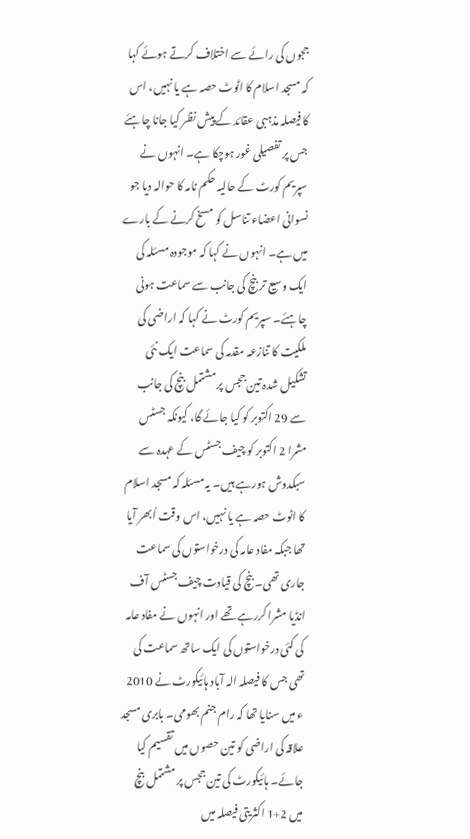ججوں کی رائے سے اختلاف کرتے ہوئے کہا کہ مسجد اسلام کا اٹوٹ حصہ ہے یا نہیں، اس کا فیصلہ مذہبی عقائد کے پیش نظر کیا جانا چاہئے جس پر تفصیلی غور ہوچکا ہے۔ انہوں نے سپریم کورٹ کے حالیہ حکم نامہ کا حوالہ دیا جو نسوانی اعضاء تناسل کو مسخ کرنے کے بارے میں ہے۔ انہوں نے کہا کہ موجودہ مسئلہ کی ایک وسیع تر بنچ کی جانب سے سماعت ہونی چاہئے۔ سپریم کورٹ نے کہا کہ اراضی کی ملکیت کا تنازعہ مقدمہ کی سماعت ایک نئی تشکیل شدہ تین ججس پر مشتمل بنچ کی جانب سے 29 اکتوبر کو کیا جائے گا، کیونکہ جسٹس مشرا 2 اکتوبر کو چیف جسٹس کے عہدہ سے سبکدوش ہورہے ہیں۔ یہ مسئلہ کہ مسجد اسلام کا اٹوٹ حصہ ہے یا نہیں، اس وقت اُبھر آیا تھا جبکہ مفاد عامہ کی درخواستوں کی سماعت جاری تھی۔ بنچ کی قیادت چیف جسٹس آف انڈیا مشرا کررہے تھے اور انہوں نے مفاد عامہ کی کئی درخواستوں کی ایک ساتھ سماعت کی تھی جس کا فیصلہ الہ آباد ہائیکورٹ نے 2010 ء میں سنایا تھا کہ رام جنم بھومی۔ بابری مسجد علاقہ کی اراضی کو تین حصوں میں تقسیم کیا جائے۔ ہائیکورٹ کی تین ججس پر مشتمل بنچ میں 2+1 اکثریتی فیصلہ میں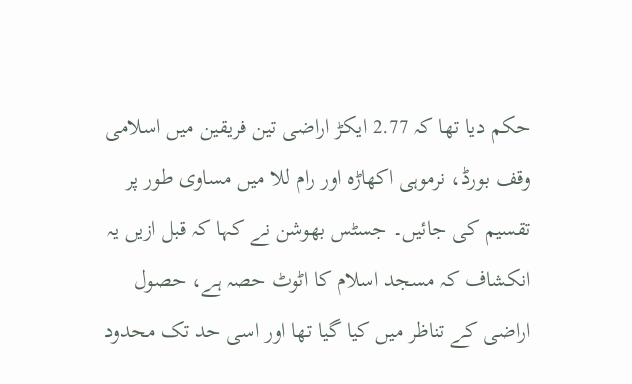حکم دیا تھا کہ 2.77 ایکڑ اراضی تین فریقین میں اسلامی وقف بورڈ، نرموہی اکھاڑہ اور رام للا میں مساوی طور پر تقسیم کی جائیں۔ جسٹس بھوشن نے کہا کہ قبل ازیں یہ انکشاف کہ مسجد اسلام کا اٹوٹ حصہ ہے، حصول اراضی کے تناظر میں کیا گیا تھا اور اسی حد تک محدود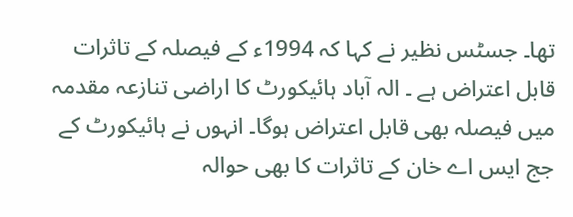تھا۔ جسٹس نظیر نے کہا کہ 1994ء کے فیصلہ کے تاثرات قابل اعتراض ہے ۔ الہ آباد ہائیکورٹ کا اراضی تنازعہ مقدمہ میں فیصلہ بھی قابل اعتراض ہوگا۔ انہوں نے ہائیکورٹ کے جج ایس اے خان کے تاثرات کا بھی حوالہ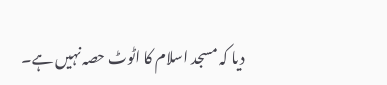دیا کہ مسجد اسلام کا اٹوٹ حصہ نہیں ہے۔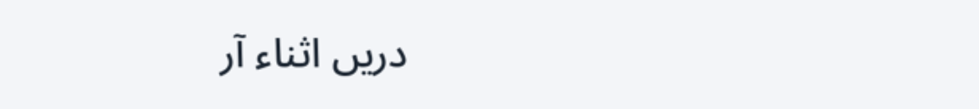دریں اثناء آر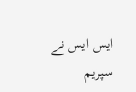ایس ایس نے سپریم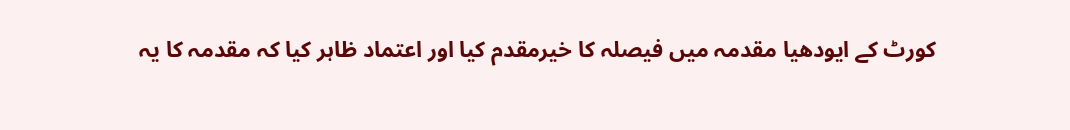کورٹ کے ایودھیا مقدمہ میں فیصلہ کا خیرمقدم کیا اور اعتماد ظاہر کیا کہ مقدمہ کا یہ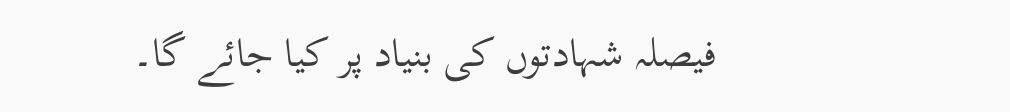فیصلہ شہادتوں کی بنیاد پر کیا جائے گا۔